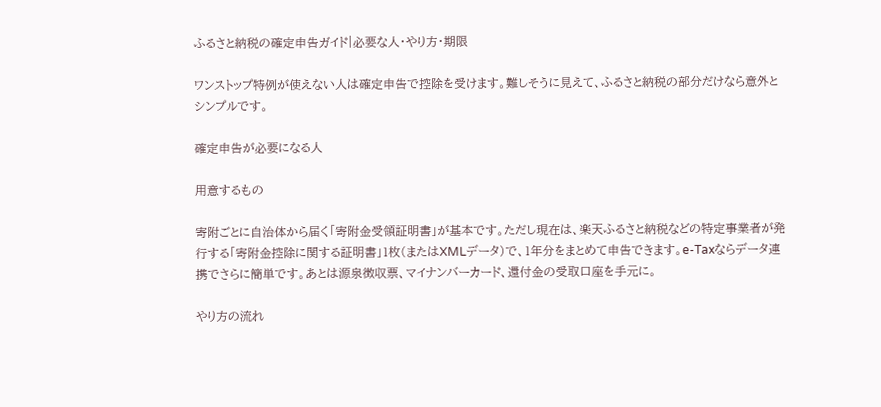ふるさと納税の確定申告ガイド|必要な人・やり方・期限

ワンストップ特例が使えない人は確定申告で控除を受けます。難しそうに見えて、ふるさと納税の部分だけなら意外とシンプルです。

確定申告が必要になる人

用意するもの

寄附ごとに自治体から届く「寄附金受領証明書」が基本です。ただし現在は、楽天ふるさと納税などの特定事業者が発行する「寄附金控除に関する証明書」1枚(またはXMLデータ)で、1年分をまとめて申告できます。e-Taxならデータ連携でさらに簡単です。あとは源泉徴収票、マイナンバーカード、還付金の受取口座を手元に。

やり方の流れ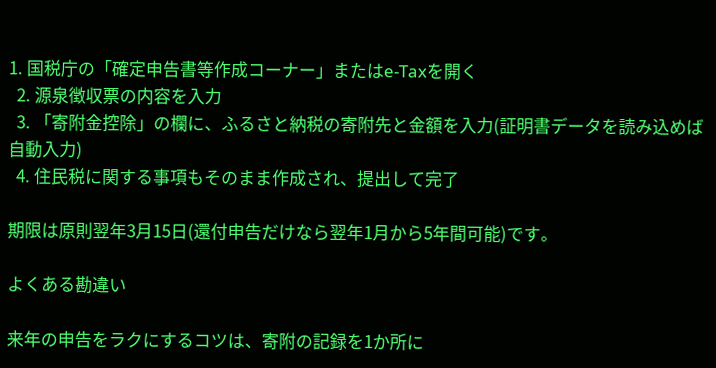1. 国税庁の「確定申告書等作成コーナー」またはe-Taxを開く
  2. 源泉徴収票の内容を入力
  3. 「寄附金控除」の欄に、ふるさと納税の寄附先と金額を入力(証明書データを読み込めば自動入力)
  4. 住民税に関する事項もそのまま作成され、提出して完了

期限は原則翌年3月15日(還付申告だけなら翌年1月から5年間可能)です。

よくある勘違い

来年の申告をラクにするコツは、寄附の記録を1か所に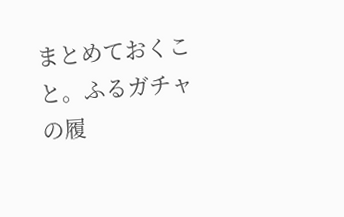まとめておくこと。ふるガチャの履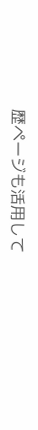歴ページも活用して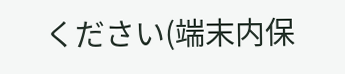ください(端末内保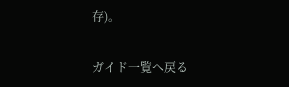存)。

ガイド一覧へ戻る